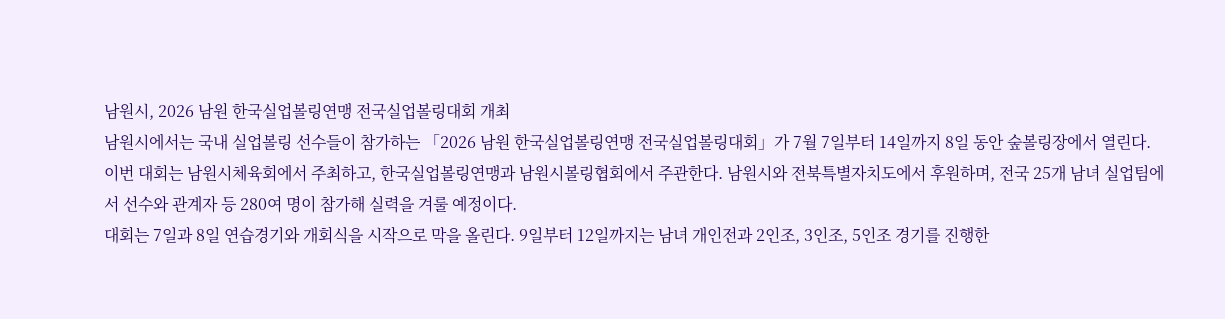남원시, 2026 남원 한국실업볼링연맹 전국실업볼링대회 개최
남원시에서는 국내 실업볼링 선수들이 참가하는 「2026 남원 한국실업볼링연맹 전국실업볼링대회」가 7월 7일부터 14일까지 8일 동안 숲볼링장에서 열린다.
이번 대회는 남원시체육회에서 주최하고, 한국실업볼링연맹과 남원시볼링협회에서 주관한다. 남원시와 전북특별자치도에서 후원하며, 전국 25개 남녀 실업팀에서 선수와 관계자 등 280여 명이 참가해 실력을 겨룰 예정이다.
대회는 7일과 8일 연습경기와 개회식을 시작으로 막을 올린다. 9일부터 12일까지는 남녀 개인전과 2인조, 3인조, 5인조 경기를 진행한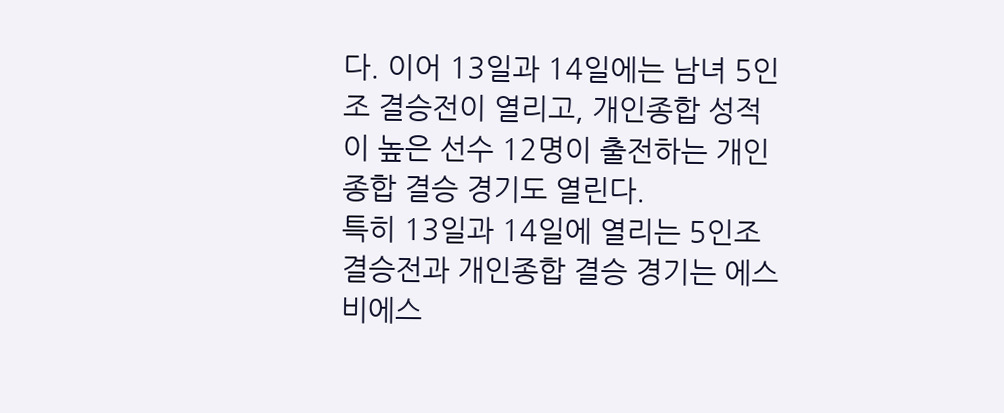다. 이어 13일과 14일에는 남녀 5인조 결승전이 열리고, 개인종합 성적이 높은 선수 12명이 출전하는 개인종합 결승 경기도 열린다.
특히 13일과 14일에 열리는 5인조 결승전과 개인종합 결승 경기는 에스비에스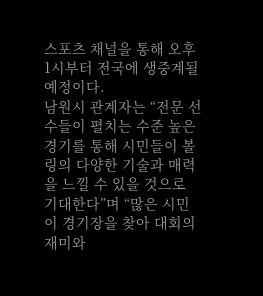스포츠 채널을 통해 오후 1시부터 전국에 생중계될 예정이다.
남원시 관계자는 “전문 선수들이 펼치는 수준 높은 경기를 통해 시민들이 볼링의 다양한 기술과 매력을 느낄 수 있을 것으로 기대한다”며 “많은 시민이 경기장을 찾아 대회의 재미와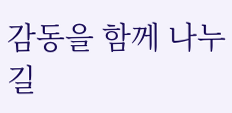감동을 함께 나누길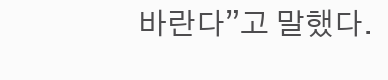바란다”고 말했다.